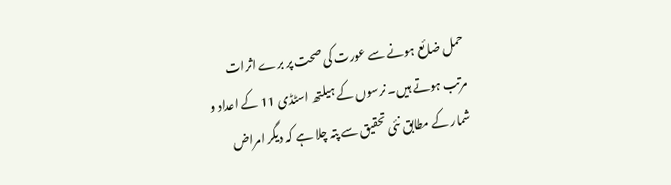حمل ضائع ہونے سے عورت کی صحت پر برے اثرات مرتب ہوتے ہیں۔ نرسوں کے ہیلتھ اسٹڈی 11 کے اعداد و شمار کے مطابق نئی تحقیق سے پتہ چلا ہے کہ دیگر امراض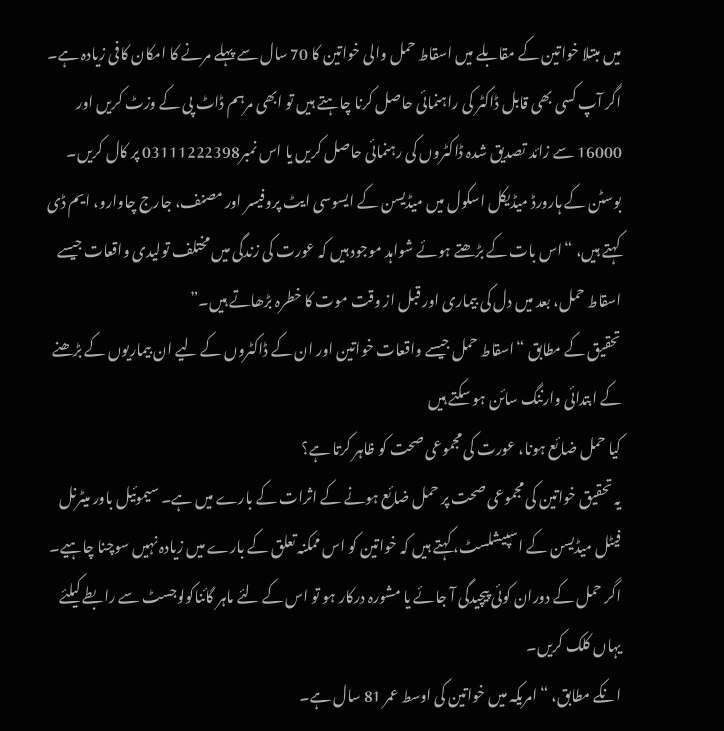میں مبتلا خواتین کے مقابلے میں اسقاط حمل والی خواتین کا 70 سال سے پہلے مرنے کا امکان کافی زیادہ ہے۔
اگر آپ کسی بھی قابل ڈاکٹر کی راہنمائی حاصل کرنا چاہتے ہیں تو ابھی مرہم ڈاٹ پی کے وزٹ کریں اور 16000 سے زائد تصدیق شدہ ڈاکٹروں کی رہنمائی حاصل کریں یا اس نمبر03111222398 پر کال کریں۔
بوسٹن کے ہارورڈ میڈیکل اسکول میں میڈیسن کے ایسوسی ایٹ پروفیسر اور مصنف، جارج چاوارو، ایم ڈی کہتے ہیں، “اس بات کے بڑھتے ہوئے شواہد موجود ہیں کہ عورت کی زندگی میں مختلف تولیدی واقعات جیسے اسقاط حمل، بعد میں دل کی بیماری اور قبل از وقت موت کا خطرہ بڑھاتے ہیں۔”
تحقیق کے مطابق “اسقاط حمل جیسے واقعات خواتین اور ان کے ڈاکٹروں کے لیے ان بیماریوں کے بڑھنے کے ابتدائی وارننگ سائن ہو سکتے ہیں
کیا حمل ضائع ہونا، عورت کی مجموعی صحت کو ظاہر کرتا ہے؟
یہ تحقیق خواتین کی مجموعی صحت پر حمل ضائع ہونے کے اثرات کے بارے میں ہے۔ سیموئیل باور میٹرنل فیٹل میڈیسن کے اسپیشلسٹ، کہتے ہیں کہ خواتین کو اس ممکنہ تعلق کے بارے میں زیادہ نہیں سوچنا چاہیے۔
اگر حمل کے دوران کوئی پیچیدگی آ جائے یا مشورہ درکار ہو تو اس کے لئے ماہر گائناکولوجسٹ سے رابطے کیلئے یہاں کلک کریں۔
انکے مطابق، “امریکہ میں خواتین کی اوسط عمر 81 سال ہے۔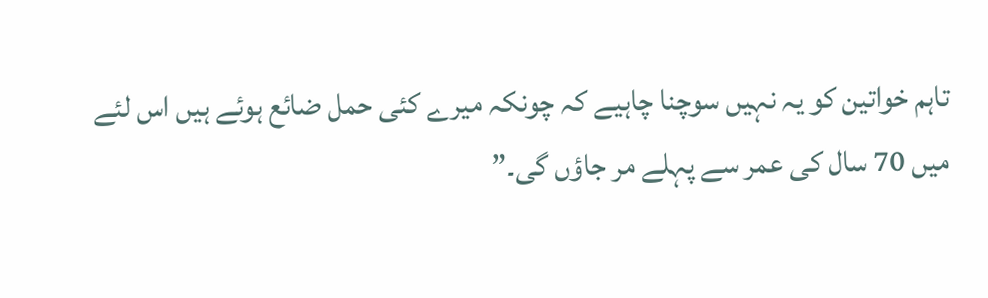تاہم خواتین کو یہ نہیں سوچنا چاہیے کہ چونکہ میرے کئی حمل ضائع ہوئے ہیں اس لئے میں 70 سال کی عمر سے پہلے مر جاؤں گی۔”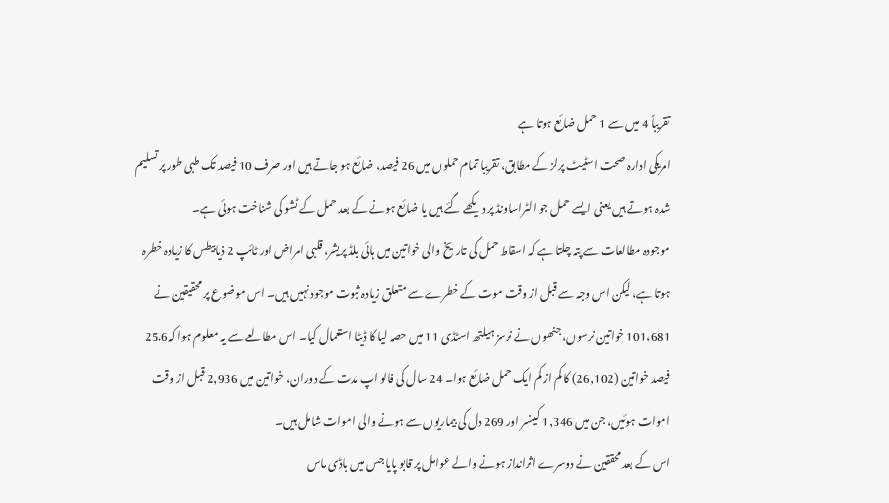تقریباً 4 میں سے 1 حمل ضائع ہوتا ہے
امریکی ادارہ صحت اسٹیٹ پرلز کے مطابق، تقریبا تمام حملوں میں 26 فیصد، ضائع ہو جاتے ہیں اور صرف 10 فیصد تک طبی طور پر تسلیم شدہ ہوتے ہیں یعنی ایسے حمل جو الٹراساونڈ پر دیکھے گئے ہیں یا ضائع ہونے کے بعد حمل کے ٹشو کی شناخت ہوئی ہے۔
موجودہ مطالعات سے پتہ چلتا ہے کہ اسقاط حمل کی تاریخ والی خواتین میں ہائی بلڈ پریشر، قلبی امراض اور ٹائپ 2 ذیابیطس کا زیادہ خطرہ ہوتا ہے، لیکن اس وجہ سے قبل از وقت موت کے خطرے سے متعلق زیادہ ثبوت موجود نہیں ہیں۔ اس موضوع پر محقیقین نے 101،681 خواتین نرسوں، جنھوں نے نرسز ہیلتھ اسٹڈی 11 میں حصہ لیا کا ڈیٹا استعمال کیا۔ اس مطالعے سے یہ معلوم ہوا کہ25.6 فیصد خواتین (26,102) کا کم از کم ایک حمل ضائع ہوا۔ 24 سال کی فالو اپ مدت کے دوران، خواتین میں 2,936 قبل از وقت اموات ہوئیں، جن میں 1,346 کینسر اور 269 دل کی بیماریوں سے ہونے والی اموات شامل ہیں۔
اس کے بعد محققین نے دوسرے اثرانداز ہونے والے عوامل پر قابو پایا جس میں باڈی ماس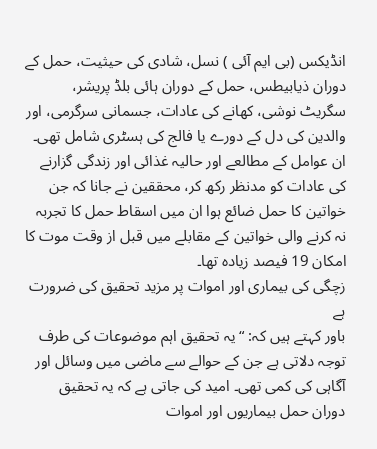انڈیکس (بی ایم آئی ) نسل، شادی کی حیثیت، حمل کے دوران ذیابیطس، حمل کے دوران ہائی بلڈ پریشر، سگریٹ نوشی، کھانے کی عادات، جسمانی سرگرمی، اور والدین کی دل کے دورے یا فالج کی ہسٹری شامل تھی۔ ان عوامل کے مطالعے اور حالیہ غذائی اور زندگی گزارنے کی عادات کو مدنظر رکھ کر، محققین نے جانا کہ جن خواتین کا حمل ضائع ہوا ان میں اسقاط حمل کا تجربہ نہ کرنے والی خواتین کے مقابلے میں قبل از وقت موت کا امکان 19 فیصد زیادہ تھا۔
زچگی کی بیماری اور اموات پر مزید تحقیق کی ضرورت ہے
باور کہتے ہیں کہ: “یہ تحقیق اہم موضوعات کی طرف توجہ دلاتی ہے جن کے حوالے سے ماضی میں وسائل اور آگاہی کی کمی تھی۔ امید کی جاتی ہے کہ یہ تحقیق دوران حمل بیماریوں اور اموات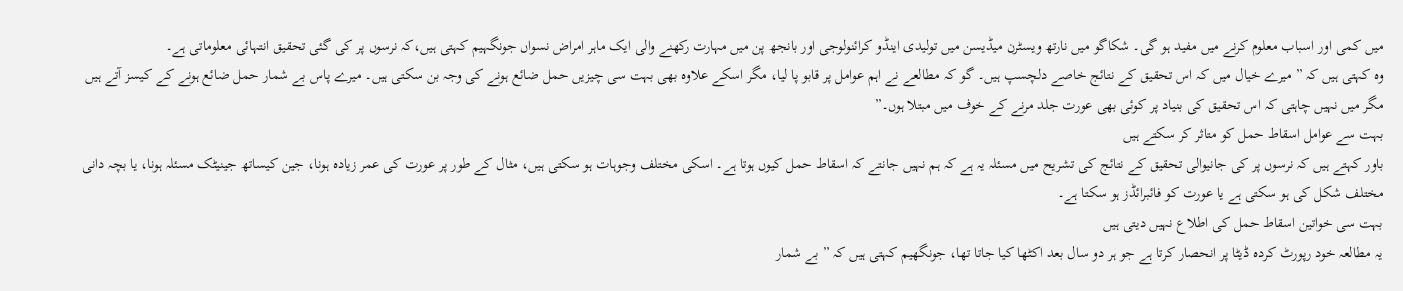میں کمی اور اسباب معلوم کرنے میں مفید ہو گی۔ شکاگو میں نارتھ ویسٹرن میڈیسن میں تولیدی اینڈو کرائنولوجی اور بانجھ پن میں مہارت رکھنے والی ایک ماہر امراض نسواں جونگہیم کہتی ہیں،کہ نرسوں پر کی گئی تحقیق انتہائی معلوماتی ہے۔
وہ کہتی ہیں کہ ” میرے خیال میں کہ اس تحقیق کے نتائج خاصے دلچسپ ہیں۔ گو کہ مطالعے نے اہم عوامل پر قابو پا لیا، مگر اسکے علاوہ بھی بہت سی چیزیں حمل ضائع ہونے کی وجہ بن سکتی ہیں۔ میرے پاس بے شمار حمل ضائع ہونے کے کیسز آتے ہیں مگر میں نہیں چاہتی کہ اس تحقیق کی بنیاد پر کوئی بھی عورت جلد مرنے کے خوف میں مبتلا ہوں۔”
بہت سے عوامل اسقاط حمل کو متاثر کر سکتے ہیں
باور کہتے ہیں کہ نرسوں پر کی جانیوالی تحقیق کے نتائج کی تشریح میں مسئلہ یہ ہے کہ ہم نہیں جانتے کہ اسقاط حمل کیوں ہوتا ہے۔ اسکی مختلف وجوہات ہو سکتی ہیں، مثال کے طور پر عورت کی عمر زیادہ ہونا، جین کیساتھ جینیٹک مسئلہ ہونا، یا بچہ دانی مختلف شکل کی ہو سکتی ہے یا عورت کو فائبرائڈز ہو سکتا ہے۔
بہت سی خواتین اسقاط حمل کی اطلاع نہیں دیتی ہیں
یہ مطالعہ خود رپورٹ کردہ ڈیٹا پر انحصار کرتا ہے جو ہر دو سال بعد اکٹھا کیا جاتا تھا، جونگھیم کہتی ہیں کہ ” بے شمار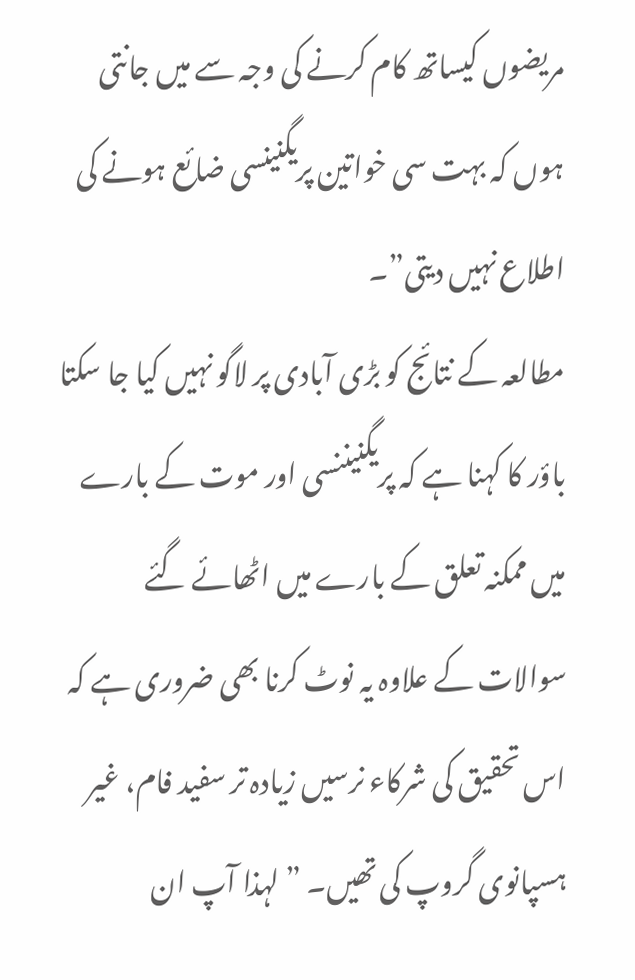مریضوں کیساتھ کام کرنے کی وجہ سے میں جانتی ہوں کہ بہت سی خواتین پریگنینسی ضائع ہونے کی اطلاع نہیں دیتی”۔
مطالعہ کے نتائج کو بڑی آبادی پر لاگو نہیں کیا جا سکتا
باؤر کا کہنا ہے کہ پریگنیننسی اور موت کے بارے میں ممکنہ تعلق کے بارے میں اٹھائے گئے سوالات کے علاوہ یہ نوٹ کرنا بھی ضروری ہے کہ اس تحقیق کی شرکاء نرسیں زیادہ تر سفید فام، غیر ہسپانوی گروپ کی تھیں۔ ” لہذا آپ ان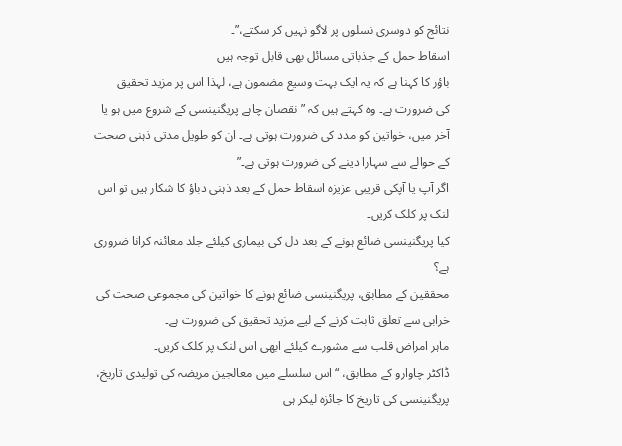نتائج کو دوسری نسلوں پر لاگو نہیں کر سکتے،”۔
اسقاط حمل کے جذباتی مسائل بھی قابل توجہ ہیں
باؤر کا کہنا ہے کہ یہ ایک بہت وسیع مضمون ہے، لہذا اس پر مزید تحقیق
کی ضرورت ہے۔ وہ کہتے ہیں کہ ” نقصان چاہے پریگنینسی کے شروع میں ہو یا آخر میں، خواتین کو مدد کی ضرورت ہوتی ہے۔ ان کو طویل مدتی ذہنی صحت کے حوالے سے سہارا دینے کی ضرورت ہوتی ہے۔”
اگر آپ یا آپکی قریبی عزیزہ اسقاط حمل کے بعد ذہنی دباؤ کا شکار ہیں تو اس لنک پر کلک کریں۔
کیا پریگنینسی ضائع ہونے کے بعد دل کی بیماری کیلئے جلد معائنہ کرانا ضروری ہے؟
محققین کے مطابق، پریگنینسی ضائع ہونے کا خواتین کی مجموعی صحت کی خرابی سے تعلق ثابت کرنے کے لیے مزید تحقیق کی ضرورت ہے۔
ماہر امراض قلب سے مشورے کیلئے ابھی اس لنک پر کلک کریں۔
ڈاکٹر چاوارو کے مطابق، “اس سلسلے میں معالجین مریضہ کی تولیدی تاریخ، پریگنینسی کی تاریخ کا جائزہ لیکر ہی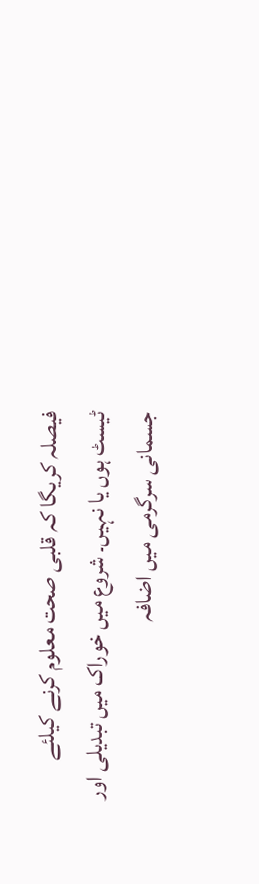فیصلہ کریگا کہ قلبی صحت معلوم کرنے کیلئے ٹیسٹ ہوں یا نہیں۔ شروع میں خوراک میں تبدیلی اور جسمانی سرگرمی میں اضافہ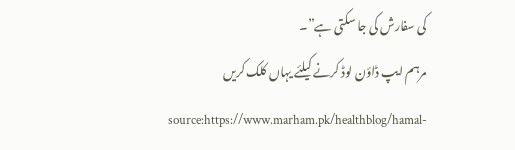کی سفارش کی جا سکتی ہے”۔
مرہم ایپ ڈاؤن لوڈ کرنے کیلئے یہاں کلک کریں
source:https://www.marham.pk/healthblog/hamal-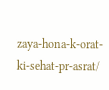zaya-hona-k-orat-ki-sehat-pr-asrat/